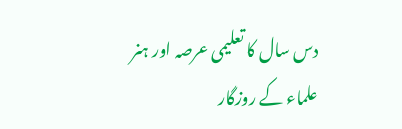دس سال کا تعلیمی عرصہ اور ہنر
علماء کے روزگار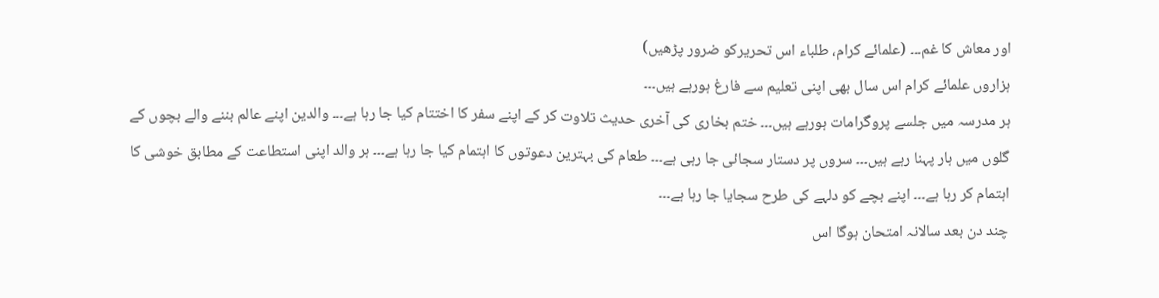اور معاش کا غم۔۔۔ (علمائے کرام، طلباء اس تحریرکو ضرور پڑھیں)
ہزاروں علمائے کرام اس سال بھی اپنی تعلیم سے فارغ ہورہے ہیں۔۔۔
ہر مدرسہ میں جلسے پروگرامات ہورہے ہیں۔۔۔ ختم بخاری کی آخری حدیث تلاوت کر کے اپنے سفر کا اختتام کیا جا رہا ہے۔۔۔ والدین اپنے عالم بننے والے بچوں کے گلوں میں ہار پہنا رہے ہیں۔۔۔ سروں پر دستار سجائی جا رہی ہے۔۔۔ طعام کی بہترین دعوتوں کا اہتمام کیا جا رہا ہے۔۔۔ ہر والد اپنی استطاعت کے مطابق خوشی کا اہتمام کر رہا ہے۔۔۔ اپنے بچے کو دلہے کی طرح سجایا جا رہا ہے۔۔۔
چند دن بعد سالانہ امتحان ہوگا اس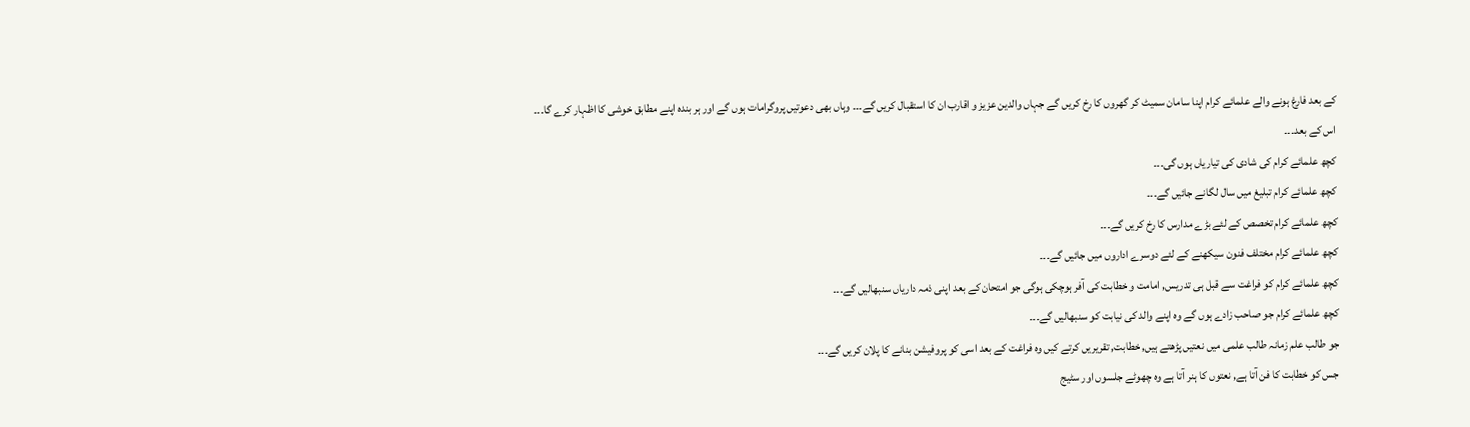کے بعد فارغ ہونے والے علمائے کرام اپنا سامان سمیٹ کر گھروں کا رخ کریں گے جہاں والدین عزیز و اقارب ان کا استقبال کریں گے۔۔۔ وہاں بھی دعوتیں پروگرامات ہوں گے اور ہر بندہ اپنے مطابق خوشی کا اظہار کرے گا۔۔۔
اس کے بعد۔۔۔
کچھ علمائے کرام کی شادی کی تیاریاں ہوں گی۔۔۔
کچھ علمائے کرام تبلیغ میں سال لگانے جائیں گے۔۔۔
کچھ علمائے کرام تخصص کے لئے بڑے مدارس کا رخ کریں گے۔۔۔
کچھ علمائے کرام مختلف فنون سیکھنے کے لئے دوسرے اداروں میں جائیں گے۔۔۔
کچھ علمائے کرام کو فراغت سے قبل ہی تدریس, امامت و خطابت کی آفر ہوچکی ہوگی جو امتحان کے بعد اپنی ذمہ داریاں سنبھالیں گے۔۔۔
کچھ علمائے کرام جو صاحب زادے ہوں گے وہ اپنے والد کی نیابت کو سنبھالیں گے۔۔۔
جو طالب علم زمانہ طالب علمی میں نعتیں پڑھتے ہیں, خطابت, تقریریں کرتے کیں وہ فراغت کے بعد اسی کو پروفیشن بنانے کا پلان کریں گے۔۔۔
جس کو خطابت کا فن آتا ہے, نعتوں کا ہنر آتا ہے وہ چھوٹے جلسوں اور سٹیج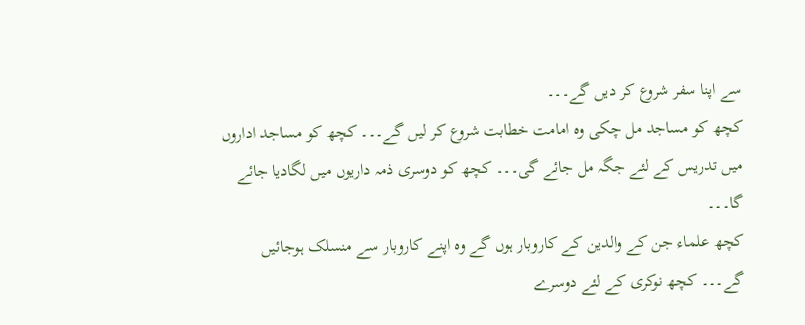سے اپنا سفر شروع کر دیں گے۔۔۔
کچھ کو مساجد مل چکی وہ امامت خطابت شروع کر لیں گے۔۔۔ کچھ کو مساجد اداروں میں تدریس کے لئے جگہ مل جائے گی۔۔۔ کچھ کو دوسری ذمہ داریوں میں لگادیا جائے گا۔۔۔
کچھ علماء جن کے والدین کے کاروبار ہوں گے وہ اپنے کاروبار سے منسلک ہوجائیں گے۔۔۔ کچھ نوکری کے لئے دوسرے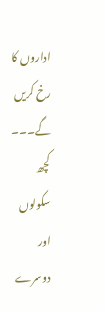اداروں کا رخ کریں گے۔۔۔ کچھ سکولوں اور دوسرے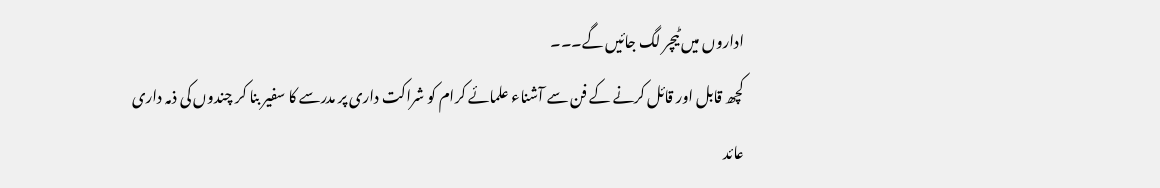اداروں میں ٹیچر لگ جائیں گے۔۔۔
کچھ قابل اور قائل کرنے کے فن سے آشناء علمائے کرام کو شراکت داری پر مدرسے کا سفیر بنا کر چندوں کی ذمہ داری عائد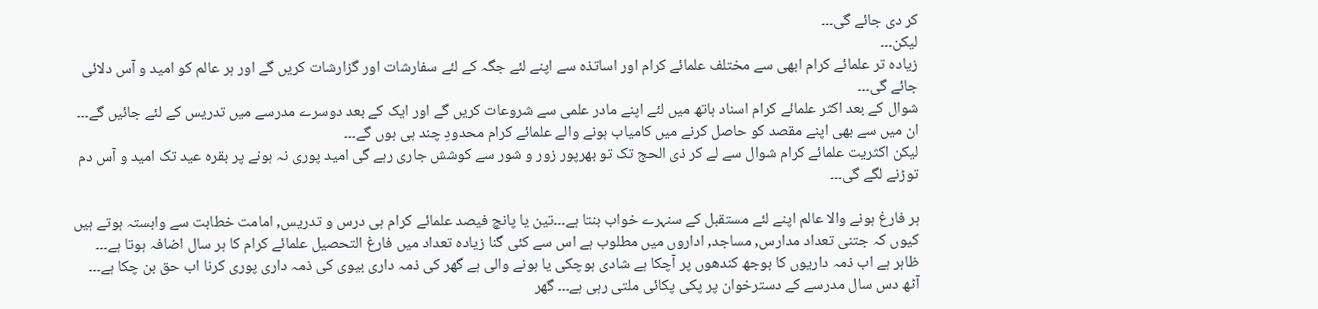کر دی جائے گی۔۔۔
لیکن۔۔۔
زیادہ تر علمائے کرام ابھی سے مختلف علمائے کرام اور اساتذہ سے اپنے لئے جگہ کے لئے سفارشات اور گزارشات کریں گے اور ہر عالم کو امید و آس دلائی جائے گی۔۔۔
شوال کے بعد اکثر علمائے کرام اسناد ہاتھ میں لئے اپنے مادر علمی سے شروعات کریں گے اور ایک کے بعد دوسرے مدرسے میں تدریس کے لئے جائیں گے۔۔۔
ان میں سے بھی اپنے مقصد کو حاصل کرنے میں کامیاب ہونے والے علمائے کرام محدودِ چند ہی ہوں گے۔۔۔
لیکن اکثریت علمائے کرام شوال سے لے کر ذی الحج تک تو بھرپور زور و شور سے کوشش جاری رہے گی امید پوری نہ ہونے پر بقرہ عید تک امید و آس دم توڑنے لگے گی۔۔۔

ہر فارغ ہونے والا عالم اپنے لئے مستقبل کے سنہرے خواب بنتا ہے۔۔۔تین یا پانچ فیصد علمائے کرام ہی درس و تدریس, امامت خطابت سے وابستہ ہوتے ہیں کیوں کہ جتنی تعداد مدارس, مساجد, اداروں میں مطلوب ہے اس سے کئی گنا زیادہ تعداد میں فارغ التحصیل علمائے کرام کا ہر سال اضافہ ہوتا ہے۔۔۔
ظاہر ہے اب ذمہ داریوں کا بوجھ کندھوں پر آچکا ہے شادی ہوچکی یا ہونے والی ہے گھر کی ذمہ داری بیوی کی ذمہ داری پوری کرنا اب حق بن چکا ہے۔۔۔
آٹھ دس سال مدرسے کے دسترخوان پر پکی پکائی ملتی رہی ہے۔۔۔ گھر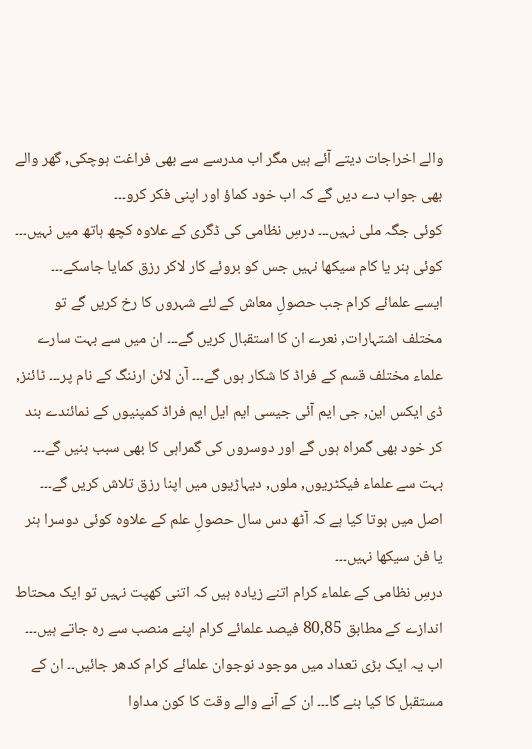والے اخراجات دیتے آئے ہیں مگر اب مدرسے سے بھی فراغت ہوچکی, گھر والے بھی جواب دے دیں گے کہ اب خود کماؤ اور اپنی فکر کرو۔۔۔
کوئی جگہ ملی نہیں۔۔۔ درسِ نظامی کی ڈگری کے علاوہ کچھ ہاتھ میں نہیں۔۔۔ کوئی ہنر یا کام سیکھا نہیں جس کو بروئے کار لاکر رزق کمایا جاسکے۔۔۔
ایسے علمائے کرام جب حصولِ معاش کے لئے شہروں کا رخ کریں گے تو مختلف اشتہارات, نعرے ان کا استقبال کریں گے۔۔۔ ان میں سے بہت سارے علماء مختلف قسم کے فراڈ کا شکار ہوں گے۔۔۔ آن لائن ارننگ کے نام پر۔۔۔ ٹائنز, ڈی ایکس این, جی ایم آئی جیسی ایم ایل ایم فراڈ کمپنیوں کے نمائندے بند کر خود بھی گمراہ ہوں گے اور دوسروں کی گمراہی کا بھی سبب بنیں گے۔۔۔ بہت سے علماء فیکٹریوں, ملوں, دیہاڑیوں میں اپنا رزق تلاش کریں گے۔۔۔
اصل میں ہوتا کیا ہے کہ آٹھ دس سال حصولِ علم کے علاوہ کوئی دوسرا ہنر یا فن سیکھا نہیں۔۔۔
درسِ نظامی کے علماء کرام اتنے زیادہ ہیں کہ اتنی کھپت نہیں تو ایک محتاط اندازے کے مطابق 80,85 فیصد علمائے کرام اپنے منصب سے رہ جاتے ہیں۔۔۔
اب یہ ایک بڑی تعداد میں موجود نوجوان علمائے کرام کدھر جائیں۔۔ ان کے مستقبل کا کیا بنے گا۔۔۔ ان کے آنے والے وقت کا کون مداوا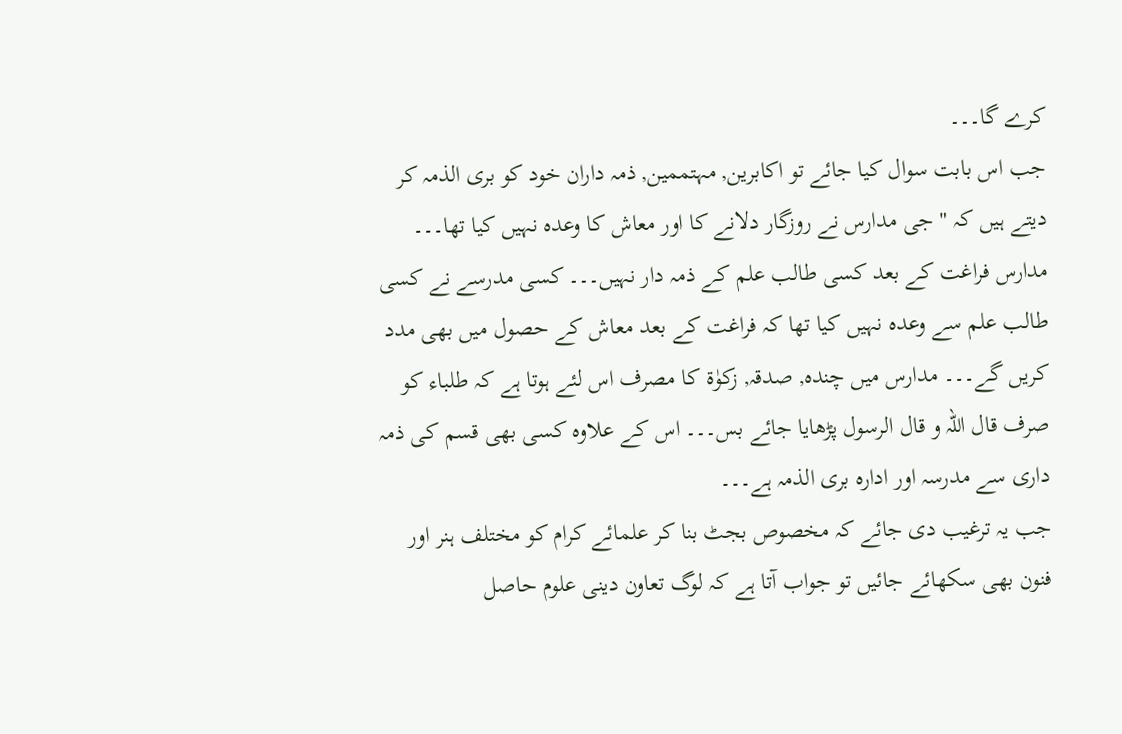کرے گا۔۔۔
جب اس بابت سوال کیا جائے تو اکابرین, مہتممین, ذمہ داران خود کو بری الذمہ کر دیتے ہیں کہ " جی مدارس نے روزگار دلانے کا اور معاش کا وعدہ نہیں کیا تھا۔۔۔ مدارس فراغت کے بعد کسی طالب علم کے ذمہ دار نہیں۔۔۔ کسی مدرسے نے کسی طالب علم سے وعدہ نہیں کیا تھا کہ فراغت کے بعد معاش کے حصول میں بھی مدد کریں گے۔۔۔ مدارس میں چندہ, صدقہ, زکوٰۃ کا مصرف اس لئے ہوتا ہے کہ طلباء کو صرف قال اللہ و قال الرسول پڑھایا جائے بس۔۔۔ اس کے علاوہ کسی بھی قسم کی ذمہ داری سے مدرسہ اور ادارہ بری الذمہ ہے۔۔۔
جب یہ ترغیب دی جائے کہ مخصوص بجٹ بنا کر علمائے کرام کو مختلف ہنر اور فنون بھی سکھائے جائیں تو جواب آتا ہے کہ لوگ تعاون دینی علوم حاصل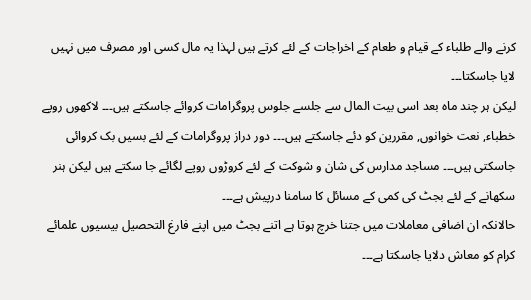کرنے والے طلباء کے قیام و طعام کے اخراجات کے لئے کرتے ہیں لہذا یہ مال کسی اور مصرف میں نہیں لایا جاسکتا۔۔۔
لیکن ہر چند ماہ بعد اسی بیت المال سے جلسے جلوس پروگرامات کروائے جاسکتے ہیں۔۔۔ لاکھوں روپے خطباء, نعت خوانوں, مقررین کو دئے جاسکتے ہیں۔۔۔ دور دراز پروگرامات کے لئے بسیں بک کروائی جاسکتی ہیں۔۔۔ مساجد مدارس کی شان و شوکت کے لئے کروڑوں روپے لگائے جا سکتے ہیں لیکن ہنر سکھانے کے لئے بجٹ کی کمی کے مسائل کا سامنا درپیش ہے۔۔۔
حالانکہ ان اضافی معاملات میں جتنا خرچ ہوتا ہے اتنے بجٹ میں اپنے فارغ التحصیل بیسیوں علمائے کرام کو معاش دلایا جاسکتا ہے۔۔۔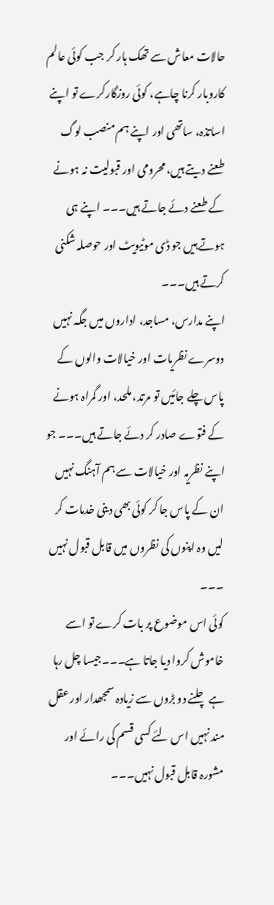حالات معاش سے تھک ہار کر جب کوئی عالم کاروبار کرنا چاہے، کوئی روزگارکرے تو اپنے اساتذہ، ساتھی اور اپنے ہم منصب لوگ طعنے دیتے ہیں، محرومی اور قبولیت نہ ہونے کے طعنے دئے جاتے ہیں۔۔۔ اپنے ہی ہوتے ہیں جو ڈی موٹیویٹ اور حوصلہ شکنی کرتے ہیں۔۔۔
اپنے مدارس، مساجد، اداروں میں جگہ نہیں دوسرے نظریات اور خیالات والوں کے پاس چلے جائیں تو مرتد، ملحد، اور گمراہ ہونے کے فتوے صادر کر دئے جاتے ہیں۔۔۔ جو اپنے نظریہ اور خیالات سے ہم آہنگ نہیں ان کے پاس جا کر کوئی بھی دینی خدمات کر لیں وہ اپنوں کی نظروں میں قابل قبول نہیں ۔۔۔
کوئی اس موضوع پر بات کرے تو اسے خاموش کروا دیا جاتا ہے۔۔۔جیسا چل رہا ہے چلنے دو بڑوں سے زیادہ سمجھدار اور عقل مند نہیں اس لئے کسی قسم کی رائے اور مشورہ قابل قبول نہیں۔۔۔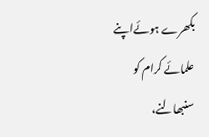بکھرے ہوئےاپنے علمائے کرام کو سنبھالنے،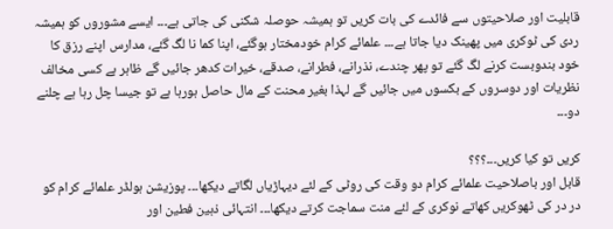قابلیت اور صلاحیتوں سے فائدے کی بات کریں تو ہمیشہ حوصلہ شکنی کی جاتی ہے۔۔۔ ایسے مشوروں کو ہمیشہ ردی کی ٹوکری میں پھینک دیا جاتا ہے۔۔۔ علمائے کرام خودمختار ہوگئے، اپنا کما نا لگ گئے، مدارس اپنے رزق کا خود بندوبست کرنے لگ گئے تو پھر چندے، نذرانے، فطرانے، صدقے، خیرات کدھر جائیں گے ظاہر ہے کسی مخالف نظریات اور دوسروں کے بکسوں میں جائیں گے لہذا بغیر محنت کے مال حاصل ہورہا ہے تو جیسا چل رہا ہے چلنے دو۔۔۔

کریں تو کیا کریں۔۔۔؟؟؟
قابل اور باصلاحیت علمائے کرام دو وقت کی روٹی کے لئے دیہاڑیاں لگاتے دیکھا۔۔۔ پوزیشن ہولڈر علمائے کرام کو در در کی ٹھوکریں کھاتے نوکری کے لئے منت سماجت کرتے دیکھا۔۔۔ انتہائی ذہین فطین اور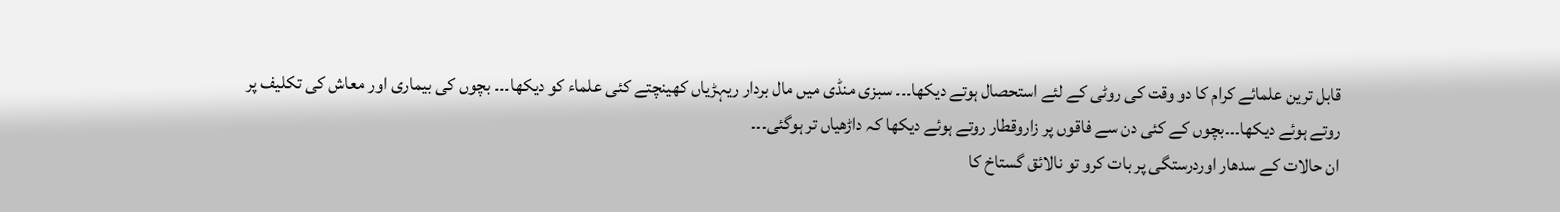قابل ترین علمائے کرام کا دو وقت کی روٹی کے لئے استحصال ہوتے دیکھا۔۔۔ سبزی منڈی میں مال بردار ریہڑیاں کھینچتے کئی علماء کو دیکھا۔۔۔ بچوں کی بیماری اور معاش کی تکلیف پر روتے ہوئے دیکھا۔۔۔بچوں کے کئی دن سے فاقوں پر زاروقطار روتے ہوئے دیکھا کہ داڑھیاں تر ہوگئی۔۔۔
ان حالات کے سدھار اوردرستگی پر بات کرو تو نالائق گستاخ کا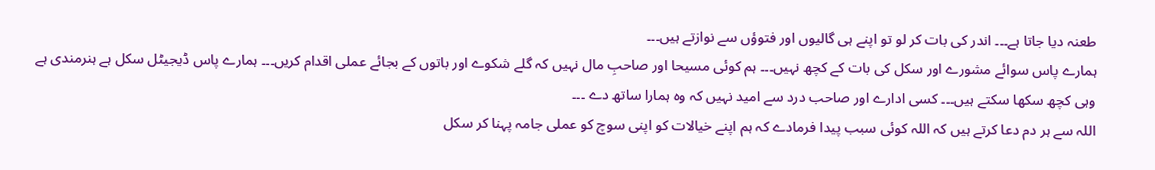طعنہ دیا جاتا ہے۔۔۔ اندر کی بات کر لو تو اپنے ہی گالیوں اور فتوؤں سے نوازتے ہیں۔۔۔
ہمارے پاس سوائے مشورے اور سکل کی بات کے کچھ نہیں۔۔۔ ہم کوئی مسیحا اور صاحبِ مال نہیں کہ گلے شکوے اور باتوں کے بجائے عملی اقدام کریں۔۔۔ ہمارے پاس ڈیجیٹل سکل ہے ہنرمندی ہے وہی کچھ سکھا سکتے ہیں۔۔۔ کسی ادارے اور صاحب درد سے امید نہیں کہ وہ ہمارا ساتھ دے ۔۔۔
اللہ سے ہر دم دعا کرتے ہیں کہ اللہ کوئی سبب پیدا فرمادے کہ ہم اپنے خیالات کو اپنی سوچ کو عملی جامہ پہنا کر سکل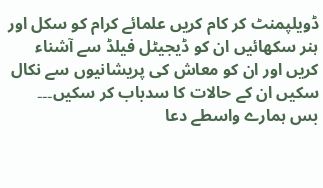ڈویلپمنٹ کر کام کریں علمائے کرام کو سکل اور ہنر سکھائیں ان کو ڈیجیٹل فیلڈ سے آشناء کریں اور ان کو معاش کی پریشانیوں سے نکال سکیں ان کے حالات کا سدباب کر سکیں۔۔۔
بس ہمارے واسطے دعا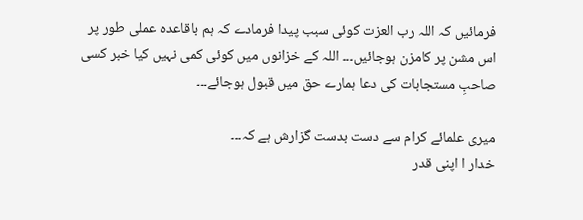فرمائیں کہ اللہ رب العزت کوئی سبب پیدا فرمادے کہ ہم باقاعدہ عملی طور پر اس مشن پر کامزن ہوجائیں۔۔۔ اللہ کے خزانوں میں کوئی کمی نہیں کیا خبر کسی صاحبِ مستجابات کی دعا ہمارے حق میں قبول ہوجائے۔۔۔

میری علمائے کرام سے دست بدست گزارش ہے کہ۔۔۔
خدار ا اپنی قدر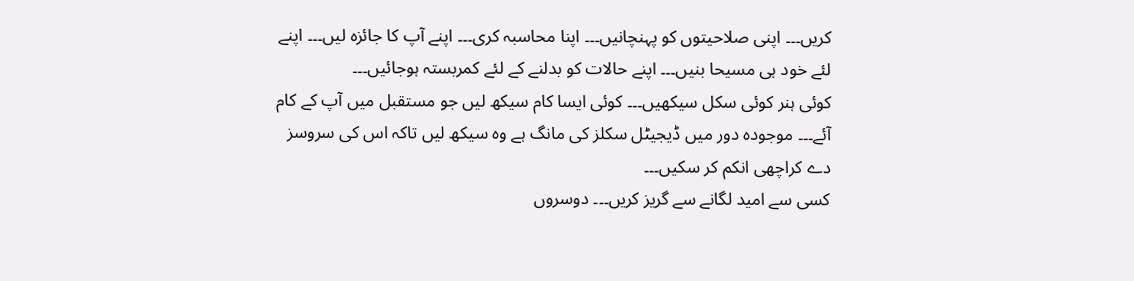کریں۔۔۔ اپنی صلاحیتوں کو پہنچانیں۔۔۔ اپنا محاسبہ کری۔۔۔ اپنے آپ کا جائزہ لیں۔۔۔ اپنے لئے خود ہی مسیحا بنیں۔۔۔ اپنے حالات کو بدلنے کے لئے کمربستہ ہوجائیں۔۔۔
کوئی ہنر کوئی سکل سیکھیں۔۔۔ کوئی ایسا کام سیکھ لیں جو مستقبل میں آپ کے کام آئے۔۔۔ موجودہ دور میں ڈیجیٹل سکلز کی مانگ ہے وہ سیکھ لیں تاکہ اس کی سروسز دے کراچھی انکم کر سکیں۔۔۔
کسی سے امید لگانے سے گریز کریں۔۔۔ دوسروں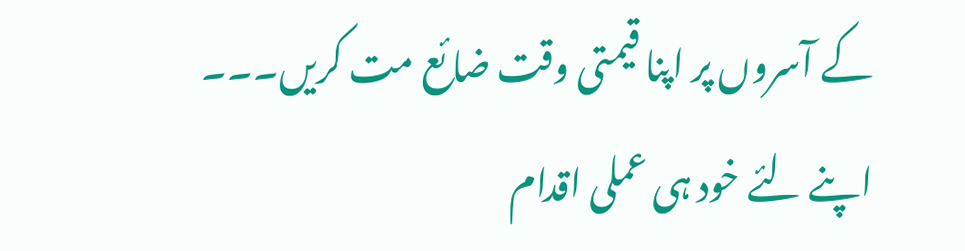کے آسروں پر اپنا قیمتی وقت ضائع مت کریں۔۔۔ اپنے لئے خود ہی عملی اقدام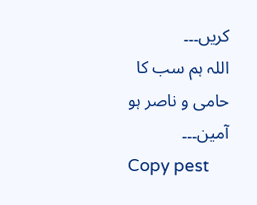کریں۔۔۔
اللہ ہم سب کا حامی و ناصر ہو آمین۔۔۔
Copy pest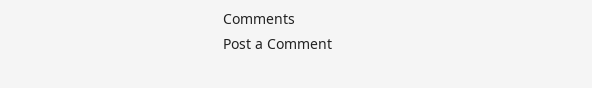Comments
Post a Comment